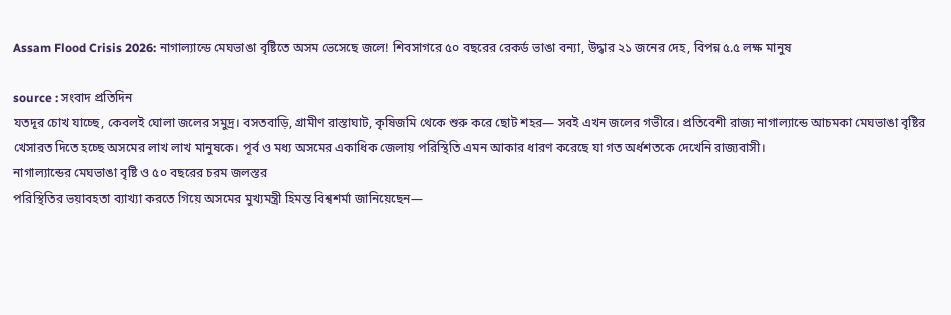Assam Flood Crisis 2026: নাগাল্যান্ডে মেঘভাঙা বৃষ্টিতে অসম ভেসেছে জলে! শিবসাগরে ৫০ বছরের রেকর্ড ভাঙা বন্যা, উদ্ধার ২১ জনের দেহ, বিপন্ন ৫.৫ লক্ষ মানুষ

source : সংবাদ প্রতিদিন
যতদূর চোখ যাচ্ছে, কেবলই ঘোলা জলের সমুদ্র। বসতবাড়ি, গ্রামীণ রাস্তাঘাট, কৃষিজমি থেকে শুরু করে ছোট শহর— সবই এখন জলের গভীরে। প্রতিবেশী রাজ্য নাগাল্যান্ডে আচমকা মেঘভাঙা বৃষ্টির খেসারত দিতে হচ্ছে অসমের লাখ লাখ মানুষকে। পূর্ব ও মধ্য অসমের একাধিক জেলায় পরিস্থিতি এমন আকার ধারণ করেছে যা গত অর্ধশতকে দেখেনি রাজ্যবাসী।
নাগাল্যান্ডের মেঘভাঙা বৃষ্টি ও ৫০ বছরের চরম জলস্তর
পরিস্থিতির ভয়াবহতা ব্যাখ্যা করতে গিয়ে অসমের মুখ্যমন্ত্রী হিমন্ত বিশ্বশর্মা জানিয়েছেন—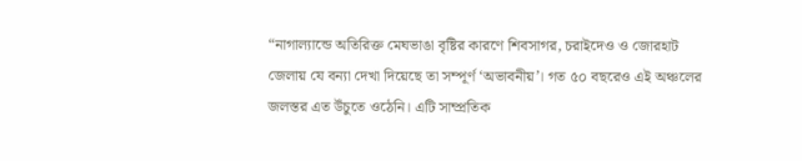“নাগাল্যান্ডে অতিরিক্ত মেঘভাঙা বৃষ্টির কারণে শিবসাগর, চরাইদেও ও জোরহাট জেলায় যে বন্যা দেখা দিয়েছে তা সম্পূর্ণ ‘অভাবনীয়’। গত ৫০ বছরেও এই অঞ্চলের জলস্তর এত উঁচুতে ওঠেনি। এটি সাম্প্রতিক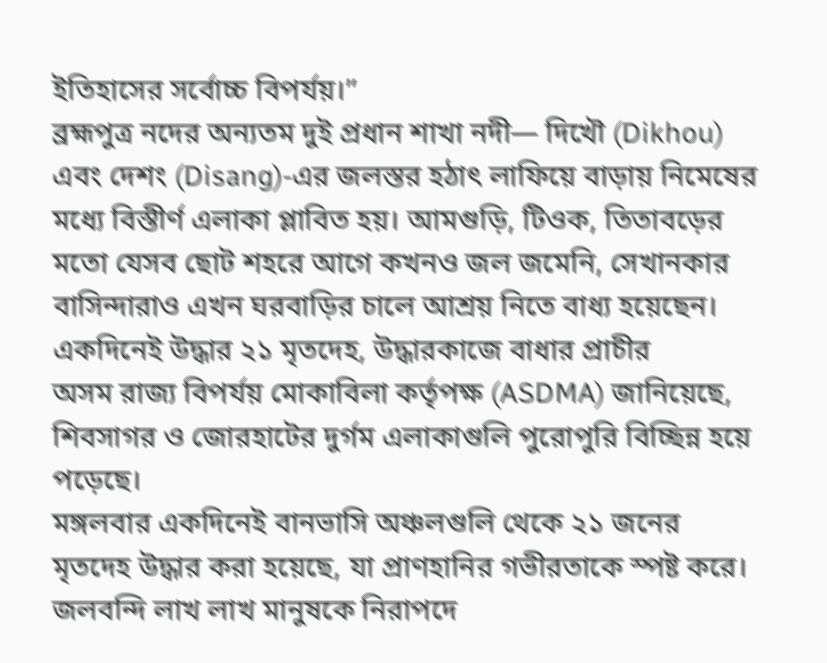ইতিহাসের সর্বোচ্চ বিপর্যয়।”
ব্রহ্মপুত্র নদের অন্যতম দুই প্রধান শাখা নদী— দিখৌ (Dikhou) এবং দেশং (Disang)-এর জলস্তর হঠাৎ লাফিয়ে বাড়ায় নিমেষের মধ্যে বিস্তীর্ণ এলাকা প্লাবিত হয়। আমগুড়ি, টিওক, তিতাবড়ের মতো যেসব ছোট শহরে আগে কখনও জল জমেনি, সেখানকার বাসিন্দারাও এখন ঘরবাড়ির চালে আশ্রয় নিতে বাধ্য হয়েছেন।
একদিনেই উদ্ধার ২১ মৃতদেহ, উদ্ধারকাজে বাধার প্রাচীর
অসম রাজ্য বিপর্যয় মোকাবিলা কর্তৃপক্ষ (ASDMA) জানিয়েছে, শিবসাগর ও জোরহাটের দুর্গম এলাকাগুলি পুরোপুরি বিচ্ছিন্ন হয়ে পড়েছে।
মঙ্গলবার একদিনেই বানভাসি অঞ্চলগুলি থেকে ২১ জনের মৃতদেহ উদ্ধার করা হয়েছে, যা প্রাণহানির গভীরতাকে স্পষ্ট করে। জলবন্দি লাখ লাখ মানুষকে নিরাপদে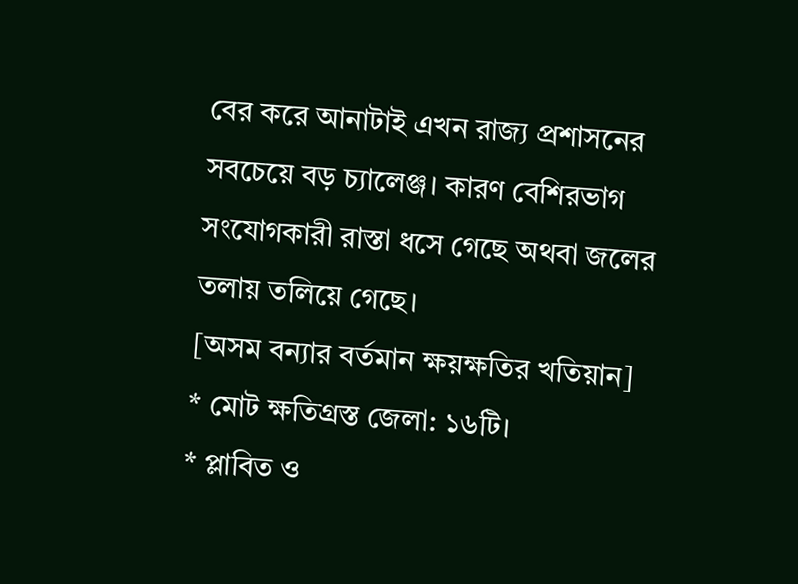বের করে আনাটাই এখন রাজ্য প্রশাসনের সবচেয়ে বড় চ্যালেঞ্জ। কারণ বেশিরভাগ সংযোগকারী রাস্তা ধসে গেছে অথবা জলের তলায় তলিয়ে গেছে।
[অসম বন্যার বর্তমান ক্ষয়ক্ষতির খতিয়ান]
* মোট ক্ষতিগ্রস্ত জেলা: ১৬টি।
* প্লাবিত ও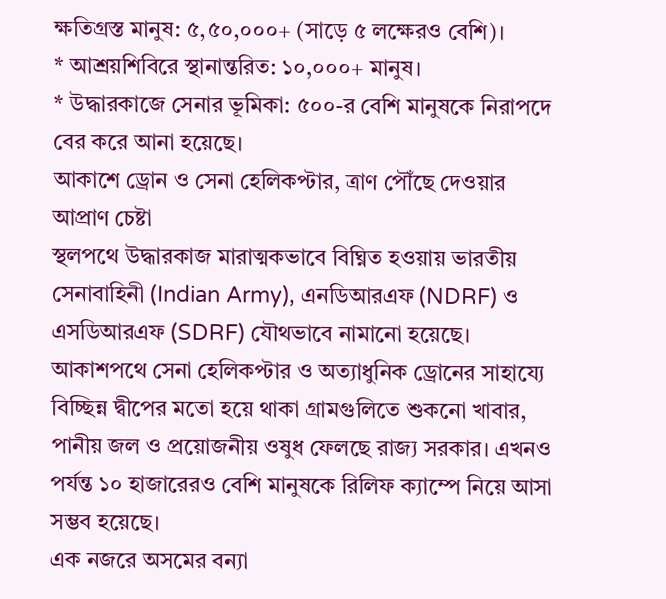ক্ষতিগ্রস্ত মানুষ: ৫,৫০,০০০+ (সাড়ে ৫ লক্ষেরও বেশি)।
* আশ্রয়শিবিরে স্থানান্তরিত: ১০,০০০+ মানুষ।
* উদ্ধারকাজে সেনার ভূমিকা: ৫০০-র বেশি মানুষকে নিরাপদে বের করে আনা হয়েছে।
আকাশে ড্রোন ও সেনা হেলিকপ্টার, ত্রাণ পৌঁছে দেওয়ার আপ্রাণ চেষ্টা
স্থলপথে উদ্ধারকাজ মারাত্মকভাবে বিঘ্নিত হওয়ায় ভারতীয় সেনাবাহিনী (Indian Army), এনডিআরএফ (NDRF) ও এসডিআরএফ (SDRF) যৌথভাবে নামানো হয়েছে।
আকাশপথে সেনা হেলিকপ্টার ও অত্যাধুনিক ড্রোনের সাহায্যে বিচ্ছিন্ন দ্বীপের মতো হয়ে থাকা গ্রামগুলিতে শুকনো খাবার, পানীয় জল ও প্রয়োজনীয় ওষুধ ফেলছে রাজ্য সরকার। এখনও পর্যন্ত ১০ হাজারেরও বেশি মানুষকে রিলিফ ক্যাম্পে নিয়ে আসা সম্ভব হয়েছে।
এক নজরে অসমের বন্যা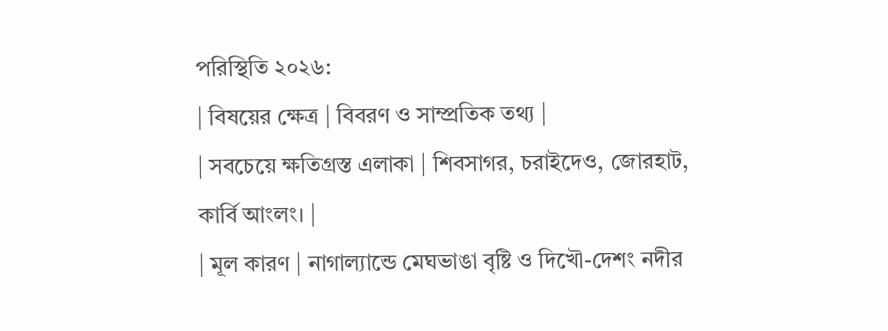পরিস্থিতি ২০২৬:
| বিষয়ের ক্ষেত্র | বিবরণ ও সাম্প্রতিক তথ্য |
| সবচেয়ে ক্ষতিগ্রস্ত এলাকা | শিবসাগর, চরাইদেও, জোরহাট, কার্বি আংলং। |
| মূল কারণ | নাগাল্যান্ডে মেঘভাঙা বৃষ্টি ও দিখৌ-দেশং নদীর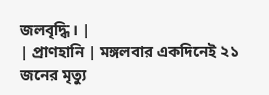জলবৃদ্ধি। |
| প্রাণহানি | মঙ্গলবার একদিনেই ২১ জনের মৃত্যু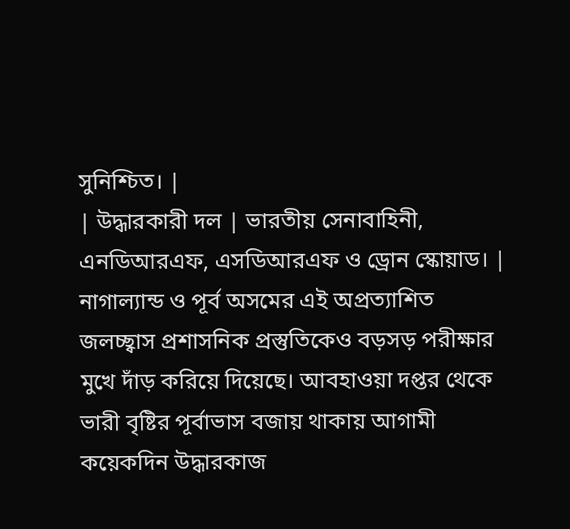সুনিশ্চিত। |
| উদ্ধারকারী দল | ভারতীয় সেনাবাহিনী, এনডিআরএফ, এসডিআরএফ ও ড্রোন স্কোয়াড। |
নাগাল্যান্ড ও পূর্ব অসমের এই অপ্রত্যাশিত জলচ্ছ্বাস প্রশাসনিক প্রস্তুতিকেও বড়সড় পরীক্ষার মুখে দাঁড় করিয়ে দিয়েছে। আবহাওয়া দপ্তর থেকে ভারী বৃষ্টির পূর্বাভাস বজায় থাকায় আগামী কয়েকদিন উদ্ধারকাজ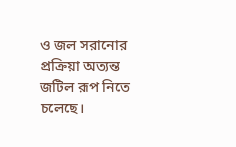ও জল সরানোর প্রক্রিয়া অত্যন্ত জটিল রূপ নিতে চলেছে।